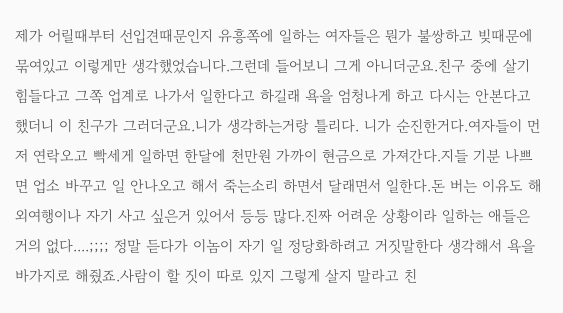제가 어릴때부터 선입견때문인지 유흥쪽에 일하는 여자들은 뭔가 불쌍하고 빚때문에 묶여있고 이렇게만 생각했었습니다.그런데 들어보니 그게 아니더군요.친구 중에 살기 힘들다고 그쪽 업계로 나가서 일한다고 하길래 욕을 엄청나게 하고 다시는 안본다고 했더니 이 친구가 그러더군요.니가 생각하는거랑 틀리다. 니가 순진한거다.여자들이 먼저 연락오고 빡세게 일하면 한달에 천만원 가까이 현금으로 가져간다.지들 기분 나쁘면 업소 바꾸고 일 안나오고 해서 죽는소리 하면서 달래면서 일한다.돈 버는 이유도 해외여행이나 자기 사고 싶은거 있어서 등등 많다.진짜 어려운 상황이라 일하는 애들은 거의 없다....;;;; 정말 듣다가 이놈이 자기 일 정당화하려고 거짓말한다 생각해서 욕을 바가지로 해줬죠.사람이 할 짓이 따로 있지 그렇게 살지 말라고 친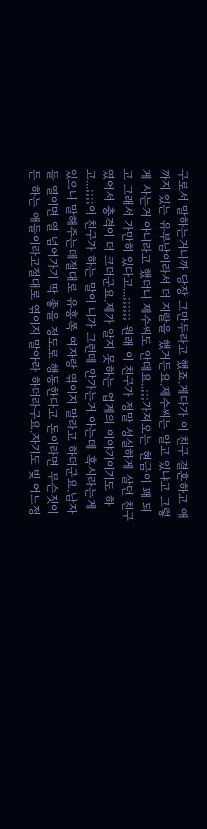구로서 말하는거니까 당장 그만두라고 했죠.게다가 이 친구 결혼하고 애까지 있는 유부남이라서 더 지랄을 했거든요.제수씨는 알고 있냐고 그렇게 사는거 아니라고 했더니 제수씨도 안데요..;;;가져오는 현금이 꽤 되고 그래서 가만히 있다고...;;;;;; 원래 이 친구가 정말 성실하게 살던 친구였어서 충격이 더 크더군요.제가 알지 못하는 업계의 이야기이기도 하고...;;;;이 친구가 하는 말이 니가 그런데 안가는거 아는데 혹시라는게 있으니 말해주는데절대로 유흥쪽 여자랑 엮이지 말라고 하더군요.남자들 열이면 열 넘어가기 딱 좋을 정도로 행동한다고 돈이라면 무슨짓이든 하는 애들이라고절대로 엮이지 말아라 하더라구요.자기도 빚 어느정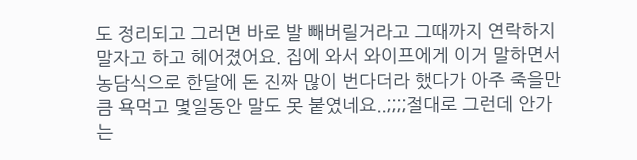도 정리되고 그러면 바로 발 빼버릴거라고 그때까지 연락하지 말자고 하고 헤어졌어요. 집에 와서 와이프에게 이거 말하면서 농담식으로 한달에 돈 진짜 많이 번다더라 했다가 아주 죽을만큼 욕먹고 몇일동안 말도 못 붙였네요..;;;;절대로 그런데 안가는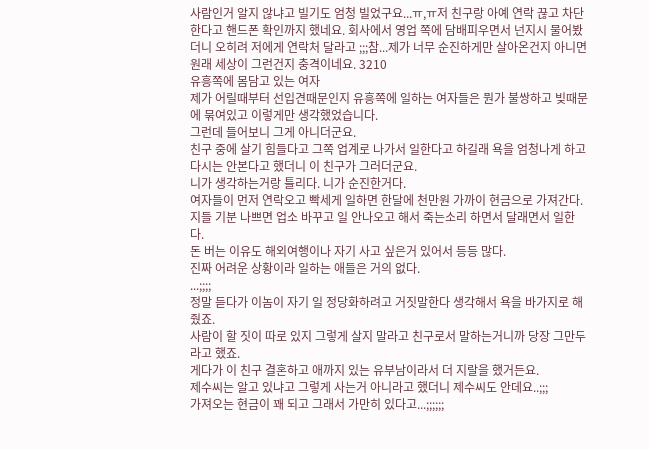사람인거 알지 않냐고 빌기도 엄청 빌었구요...ㅠ,ㅠ저 친구랑 아예 연락 끊고 차단한다고 핸드폰 확인까지 했네요. 회사에서 영업 쪽에 담배피우면서 넌지시 물어봤더니 오히려 저에게 연락처 달라고 ;;;참...제가 너무 순진하게만 살아온건지 아니면 원래 세상이 그런건지 충격이네요. 3210
유흥쪽에 몸담고 있는 여자
제가 어릴때부터 선입견때문인지 유흥쪽에 일하는 여자들은 뭔가 불쌍하고 빚때문에 묶여있고 이렇게만 생각했었습니다.
그런데 들어보니 그게 아니더군요.
친구 중에 살기 힘들다고 그쪽 업계로 나가서 일한다고 하길래 욕을 엄청나게 하고 다시는 안본다고 했더니 이 친구가 그러더군요.
니가 생각하는거랑 틀리다. 니가 순진한거다.
여자들이 먼저 연락오고 빡세게 일하면 한달에 천만원 가까이 현금으로 가져간다.
지들 기분 나쁘면 업소 바꾸고 일 안나오고 해서 죽는소리 하면서 달래면서 일한다.
돈 버는 이유도 해외여행이나 자기 사고 싶은거 있어서 등등 많다.
진짜 어려운 상황이라 일하는 애들은 거의 없다.
...;;;;
정말 듣다가 이놈이 자기 일 정당화하려고 거짓말한다 생각해서 욕을 바가지로 해줬죠.
사람이 할 짓이 따로 있지 그렇게 살지 말라고 친구로서 말하는거니까 당장 그만두라고 했죠.
게다가 이 친구 결혼하고 애까지 있는 유부남이라서 더 지랄을 했거든요.
제수씨는 알고 있냐고 그렇게 사는거 아니라고 했더니 제수씨도 안데요..;;;
가져오는 현금이 꽤 되고 그래서 가만히 있다고...;;;;;;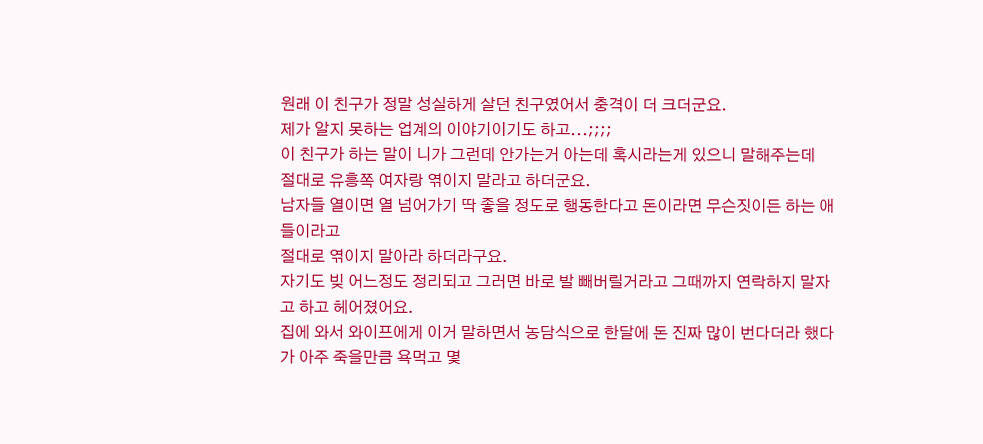원래 이 친구가 정말 성실하게 살던 친구였어서 충격이 더 크더군요.
제가 알지 못하는 업계의 이야기이기도 하고...;;;;
이 친구가 하는 말이 니가 그런데 안가는거 아는데 혹시라는게 있으니 말해주는데
절대로 유흥쪽 여자랑 엮이지 말라고 하더군요.
남자들 열이면 열 넘어가기 딱 좋을 정도로 행동한다고 돈이라면 무슨짓이든 하는 애들이라고
절대로 엮이지 말아라 하더라구요.
자기도 빚 어느정도 정리되고 그러면 바로 발 빼버릴거라고 그때까지 연락하지 말자고 하고 헤어졌어요.
집에 와서 와이프에게 이거 말하면서 농담식으로 한달에 돈 진짜 많이 번다더라 했다가 아주 죽을만큼 욕먹고 몇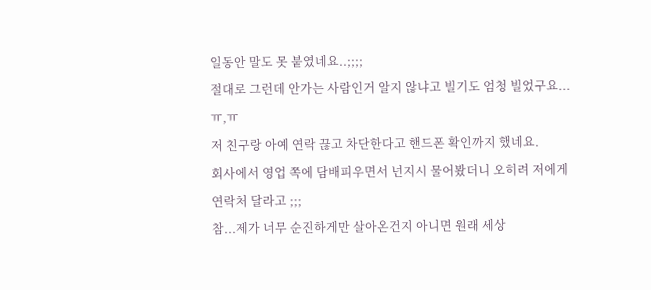일동안 말도 못 붙였네요..;;;;
절대로 그런데 안가는 사람인거 알지 않냐고 빌기도 엄청 빌었구요...ㅠ,ㅠ
저 친구랑 아예 연락 끊고 차단한다고 핸드폰 확인까지 했네요.
회사에서 영업 쪽에 담배피우면서 넌지시 물어봤더니 오히려 저에게 연락처 달라고 ;;;
참...제가 너무 순진하게만 살아온건지 아니면 원래 세상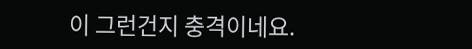이 그런건지 충격이네요.